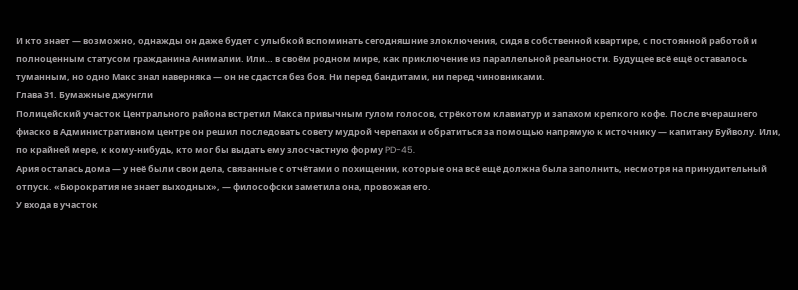И кто знает — возможно, однажды он даже будет с улыбкой вспоминать сегодняшние злоключения, сидя в собственной квартире, с постоянной работой и полноценным статусом гражданина Анималии. Или… в своём родном мире, как приключение из параллельной реальности. Будущее всё ещё оставалось туманным, но одно Макс знал наверняка — он не сдастся без боя. Ни перед бандитами, ни перед чиновниками.
Глава 31. Бумажные джунгли
Полицейский участок Центрального района встретил Макса привычным гулом голосов, стрёкотом клавиатур и запахом крепкого кофе. После вчерашнего фиаско в Административном центре он решил последовать совету мудрой черепахи и обратиться за помощью напрямую к источнику — капитану Буйволу. Или, по крайней мере, к кому-нибудь, кто мог бы выдать ему злосчастную форму PD-45.
Ария осталась дома — у неё были свои дела, связанные с отчётами о похищении, которые она всё ещё должна была заполнить, несмотря на принудительный отпуск. «Бюрократия не знает выходных», — философски заметила она, провожая его.
У входа в участок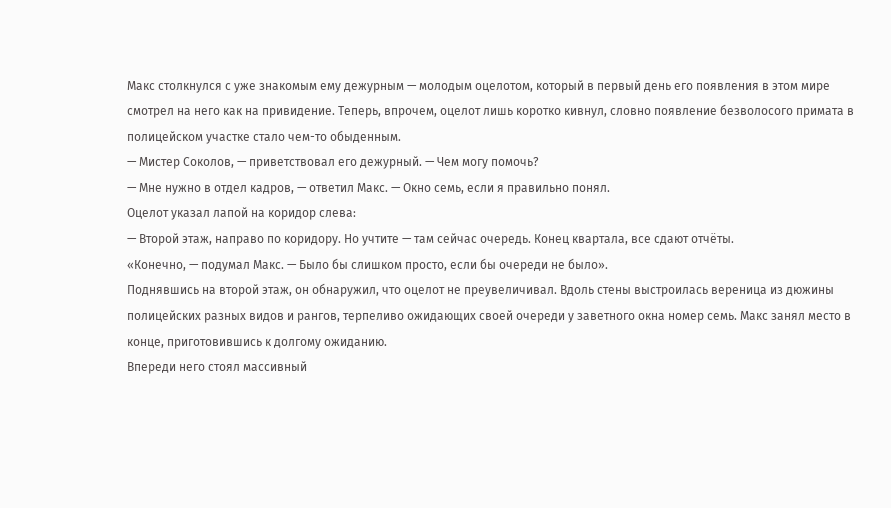Макс столкнулся с уже знакомым ему дежурным — молодым оцелотом, который в первый день его появления в этом мире смотрел на него как на привидение. Теперь, впрочем, оцелот лишь коротко кивнул, словно появление безволосого примата в полицейском участке стало чем-то обыденным.
— Мистер Соколов, — приветствовал его дежурный. — Чем могу помочь?
— Мне нужно в отдел кадров, — ответил Макс. — Окно семь, если я правильно понял.
Оцелот указал лапой на коридор слева:
— Второй этаж, направо по коридору. Но учтите — там сейчас очередь. Конец квартала, все сдают отчёты.
«Конечно, — подумал Макс. — Было бы слишком просто, если бы очереди не было».
Поднявшись на второй этаж, он обнаружил, что оцелот не преувеличивал. Вдоль стены выстроилась вереница из дюжины полицейских разных видов и рангов, терпеливо ожидающих своей очереди у заветного окна номер семь. Макс занял место в конце, приготовившись к долгому ожиданию.
Впереди него стоял массивный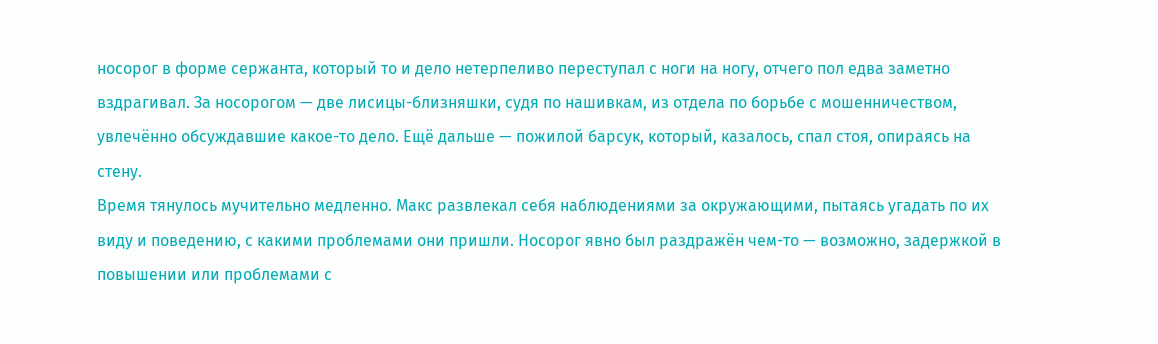носорог в форме сержанта, который то и дело нетерпеливо переступал с ноги на ногу, отчего пол едва заметно вздрагивал. За носорогом — две лисицы-близняшки, судя по нашивкам, из отдела по борьбе с мошенничеством, увлечённо обсуждавшие какое-то дело. Ещё дальше — пожилой барсук, который, казалось, спал стоя, опираясь на стену.
Время тянулось мучительно медленно. Макс развлекал себя наблюдениями за окружающими, пытаясь угадать по их виду и поведению, с какими проблемами они пришли. Носорог явно был раздражён чем-то — возможно, задержкой в повышении или проблемами с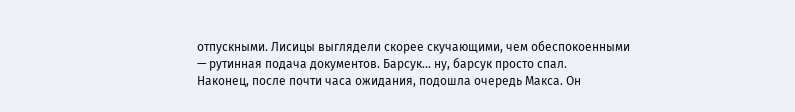отпускными. Лисицы выглядели скорее скучающими, чем обеспокоенными — рутинная подача документов. Барсук… ну, барсук просто спал.
Наконец, после почти часа ожидания, подошла очередь Макса. Он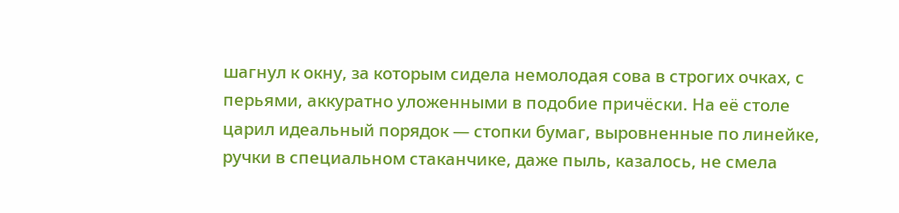шагнул к окну, за которым сидела немолодая сова в строгих очках, с перьями, аккуратно уложенными в подобие причёски. На её столе царил идеальный порядок — стопки бумаг, выровненные по линейке, ручки в специальном стаканчике, даже пыль, казалось, не смела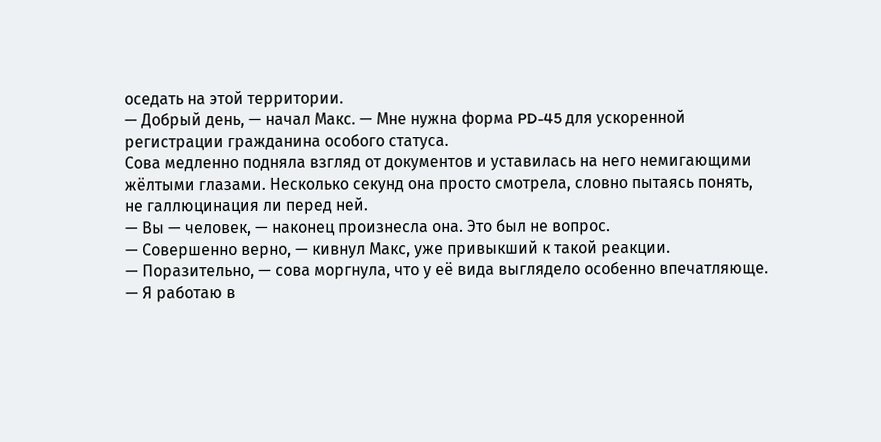оседать на этой территории.
— Добрый день, — начал Макс. — Мне нужна форма PD-45 для ускоренной регистрации гражданина особого статуса.
Сова медленно подняла взгляд от документов и уставилась на него немигающими жёлтыми глазами. Несколько секунд она просто смотрела, словно пытаясь понять, не галлюцинация ли перед ней.
— Вы — человек, — наконец произнесла она. Это был не вопрос.
— Совершенно верно, — кивнул Макс, уже привыкший к такой реакции.
— Поразительно, — сова моргнула, что у её вида выглядело особенно впечатляюще. — Я работаю в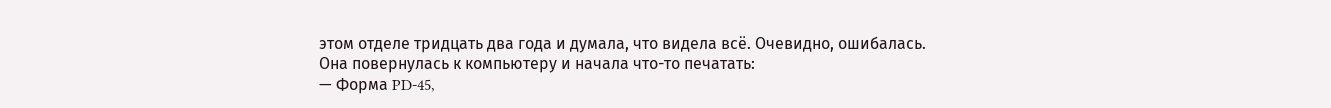этом отделе тридцать два года и думала, что видела всё. Очевидно, ошибалась.
Она повернулась к компьютеру и начала что-то печатать:
— Форма PD-45,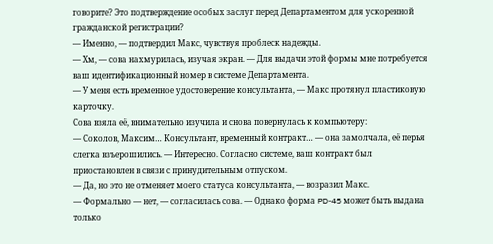говорите? Это подтверждение особых заслуг перед Департаментом для ускоренной гражданской регистрации?
— Именно, — подтвердил Макс, чувствуя проблеск надежды.
— Хм, — сова нахмурилась, изучая экран. — Для выдачи этой формы мне потребуется ваш идентификационный номер в системе Департамента.
— У меня есть временное удостоверение консультанта, — Макс протянул пластиковую карточку.
Сова взяла её, внимательно изучила и снова повернулась к компьютеру:
— Соколов, Максим… Консультант, временный контракт… — она замолчала, её перья слегка взъерошились. — Интересно. Согласно системе, ваш контракт был приостановлен в связи с принудительным отпуском.
— Да, но это не отменяет моего статуса консультанта, — возразил Макс.
— Формально — нет, — согласилась сова. — Однако форма PD-45 может быть выдана только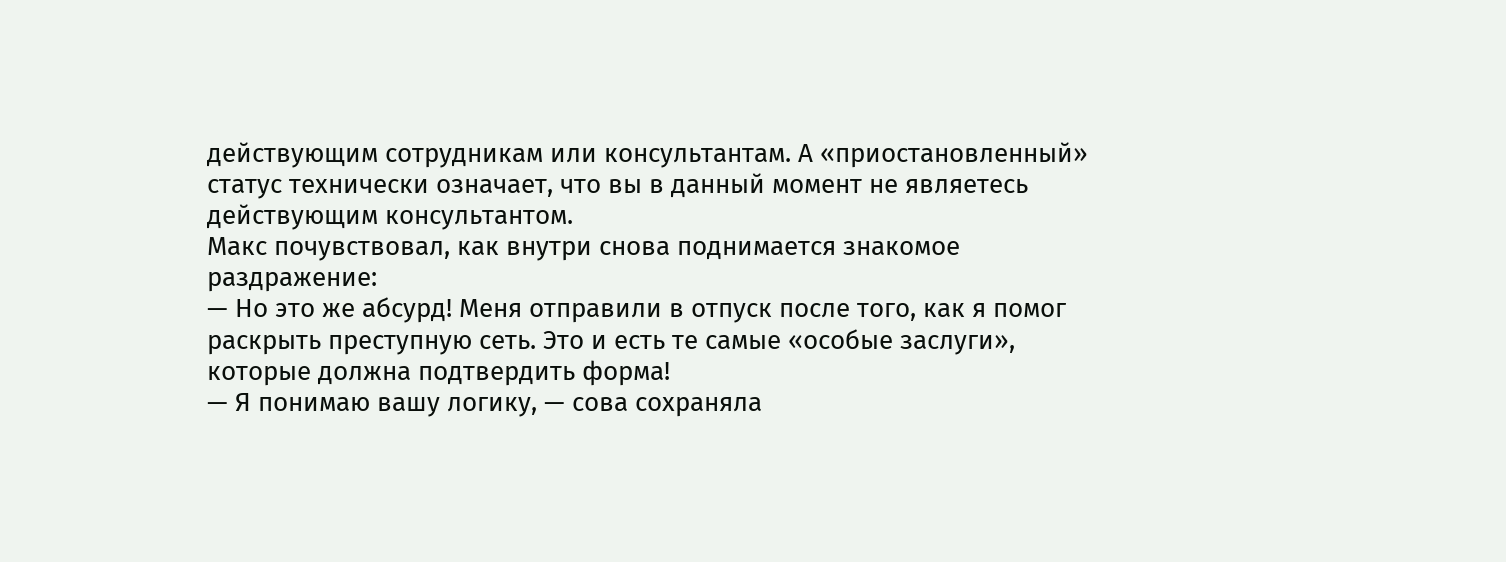действующим сотрудникам или консультантам. А «приостановленный» статус технически означает, что вы в данный момент не являетесь действующим консультантом.
Макс почувствовал, как внутри снова поднимается знакомое раздражение:
— Но это же абсурд! Меня отправили в отпуск после того, как я помог раскрыть преступную сеть. Это и есть те самые «особые заслуги», которые должна подтвердить форма!
— Я понимаю вашу логику, — сова сохраняла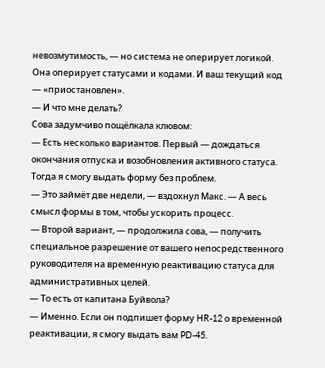невозмутимость, — но система не оперирует логикой. Она оперирует статусами и кодами. И ваш текущий код — «приостановлен».
— И что мне делать?
Сова задумчиво пощёлкала клювом:
— Есть несколько вариантов. Первый — дождаться окончания отпуска и возобновления активного статуса. Тогда я смогу выдать форму без проблем.
— Это займёт две недели, — вздохнул Макс. — А весь смысл формы в том, чтобы ускорить процесс.
— Второй вариант, — продолжила сова, — получить специальное разрешение от вашего непосредственного руководителя на временную реактивацию статуса для административных целей.
— То есть от капитана Буйвола?
— Именно. Если он подпишет форму HR-12 о временной реактивации, я смогу выдать вам PD-45.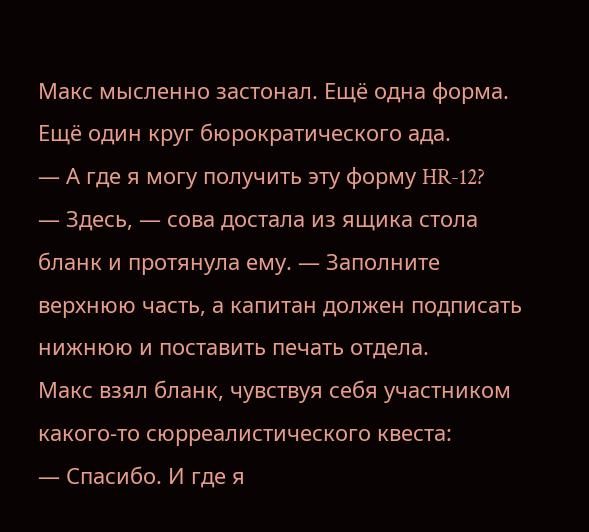Макс мысленно застонал. Ещё одна форма. Ещё один круг бюрократического ада.
— А где я могу получить эту форму HR-12?
— Здесь, — сова достала из ящика стола бланк и протянула ему. — Заполните верхнюю часть, а капитан должен подписать нижнюю и поставить печать отдела.
Макс взял бланк, чувствуя себя участником какого-то сюрреалистического квеста:
— Спасибо. И где я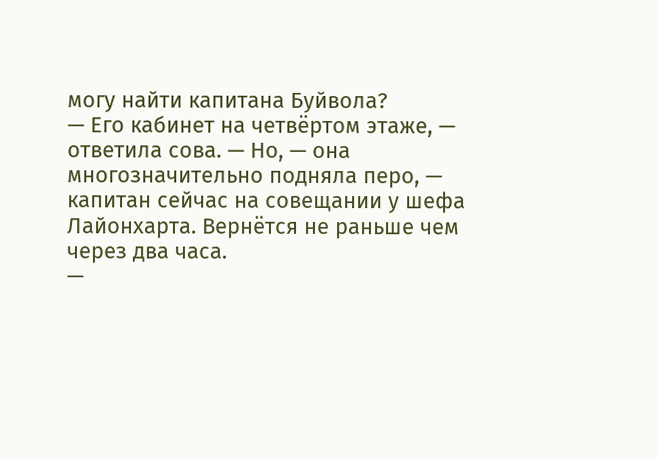могу найти капитана Буйвола?
— Его кабинет на четвёртом этаже, — ответила сова. — Но, — она многозначительно подняла перо, — капитан сейчас на совещании у шефа Лайонхарта. Вернётся не раньше чем через два часа.
—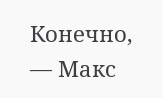Конечно, — Макс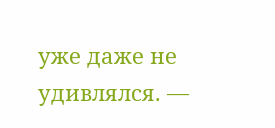уже даже не удивлялся. —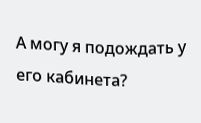А могу я подождать у его кабинета?